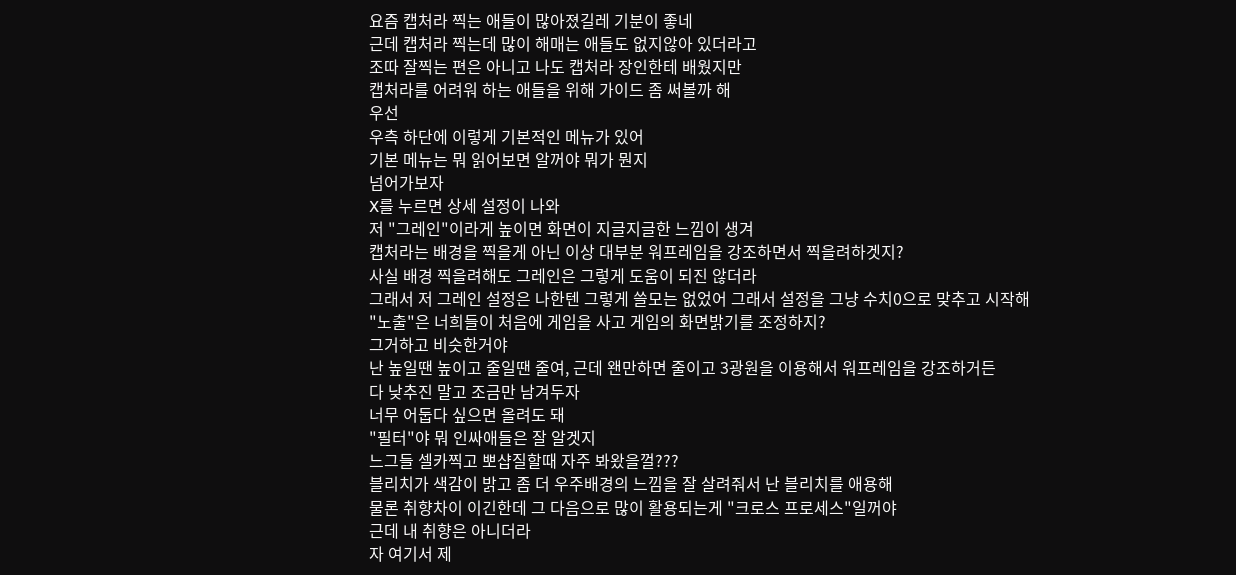요즘 캡처라 찍는 애들이 많아졌길레 기분이 좋네
근데 캡처라 찍는데 많이 해매는 애들도 없지않아 있더라고
조따 잘찍는 편은 아니고 나도 캡처라 장인한테 배웠지만
캡처라를 어려워 하는 애들을 위해 가이드 좀 써볼까 해
우선
우측 하단에 이렇게 기본적인 메뉴가 있어
기본 메뉴는 뭐 읽어보면 알꺼야 뭐가 뭔지
넘어가보자
X를 누르면 상세 설정이 나와
저 "그레인"이라게 높이면 화면이 지글지글한 느낌이 생겨
캡처라는 배경을 찍을게 아닌 이상 대부분 워프레임을 강조하면서 찍을려하겟지?
사실 배경 찍을려해도 그레인은 그렇게 도움이 되진 않더라
그래서 저 그레인 설정은 나한텐 그렇게 쓸모는 없었어 그래서 설정을 그냥 수치0으로 맞추고 시작해
"노출"은 너희들이 처음에 게임을 사고 게임의 화면밝기를 조정하지?
그거하고 비슷한거야
난 높일땐 높이고 줄일땐 줄여, 근데 왠만하면 줄이고 3광원을 이용해서 워프레임을 강조하거든
다 낮추진 말고 조금만 남겨두자
너무 어둡다 싶으면 올려도 돼
"필터"야 뭐 인싸애들은 잘 알겟지
느그들 셀카찍고 뽀샵질할때 자주 봐왔을껄???
블리치가 색감이 밝고 좀 더 우주배경의 느낌을 잘 살려줘서 난 블리치를 애용해
물론 취향차이 이긴한데 그 다음으로 많이 활용되는게 "크로스 프로세스"일꺼야
근데 내 취향은 아니더라
자 여기서 제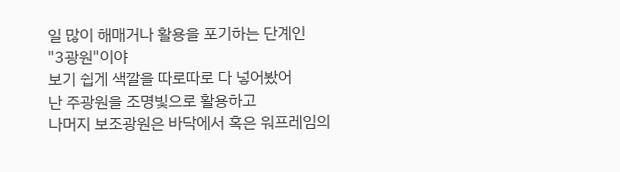일 많이 해매거나 활용을 포기하는 단계인
"3광원"이야
보기 쉽게 색깔을 따로따로 다 넣어봤어
난 주광원을 조명빛으로 활용하고
나머지 보조광원은 바닥에서 혹은 워프레임의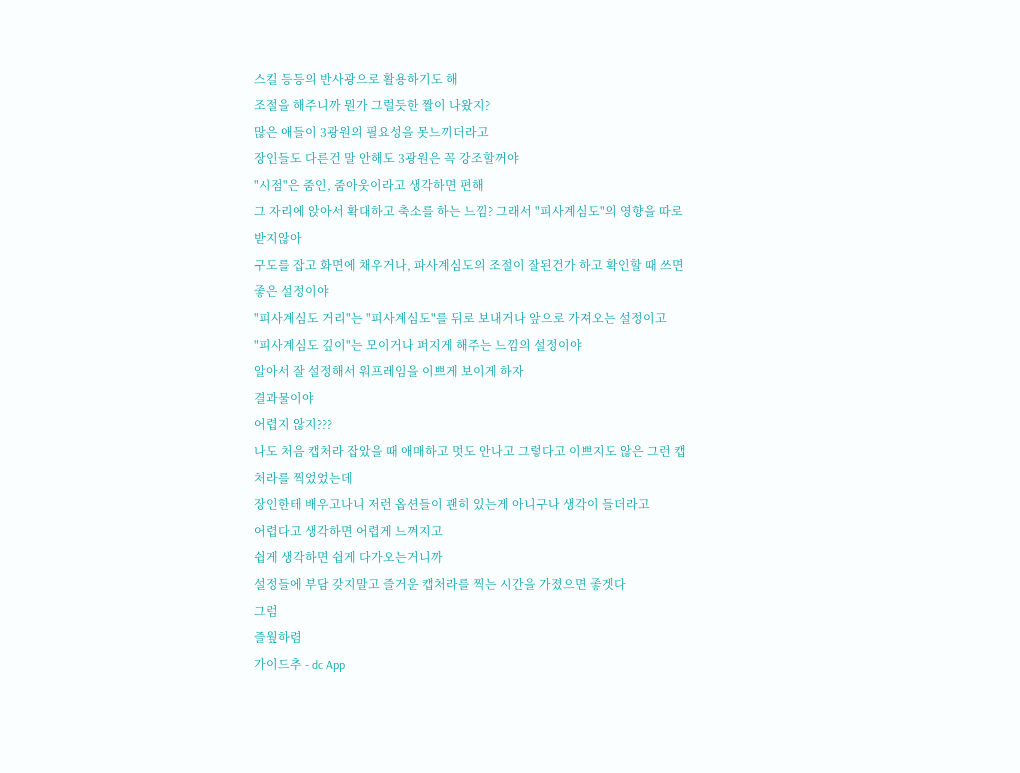스킬 등등의 반사광으로 활용하기도 해
조절을 해주니까 뭔가 그럴듯한 짤이 나왔지?
많은 애들이 3광원의 필요성을 못느끼더라고
장인들도 다른건 말 안해도 3광원은 꼭 강조할꺼야
"시점"은 줌인, 줌아웃이라고 생각하면 편해
그 자리에 앉아서 확대하고 축소를 하는 느낌? 그래서 "피사계심도"의 영향을 따로 받지않아
구도를 잡고 화면에 채우거나, 파사계심도의 조절이 잘된건가 하고 확인할 때 쓰면 좋은 설정이야
"피사계심도 거리"는 "피사계심도"를 뒤로 보내거나 앞으로 가져오는 설정이고
"피사계심도 깊이"는 모이거나 퍼지게 해주는 느낌의 설정이야
알아서 잘 설정해서 워프레임을 이쁘게 보이게 하자
결과물이야
어렵지 않지???
나도 처음 캡처라 잡았을 때 애매하고 멋도 안나고 그렇다고 이쁘지도 않은 그런 캡처라를 찍었었는데
장인한테 배우고나니 저런 옵션들이 괜히 있는게 아니구나 생각이 들더라고
어렵다고 생각하면 어렵게 느껴지고
쉽게 생각하면 쉽게 다가오는거니까
설정들에 부담 갖지말고 즐거운 캡처라를 찍는 시간을 가졌으면 좋겟다
그럼
즐웦하렴
가이드추 - dc App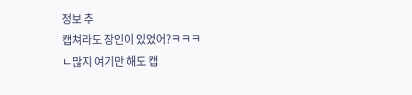정보 추
캡쳐라도 장인이 있었어?ㅋㅋㅋ
ㄴ많지 여기만 해도 캡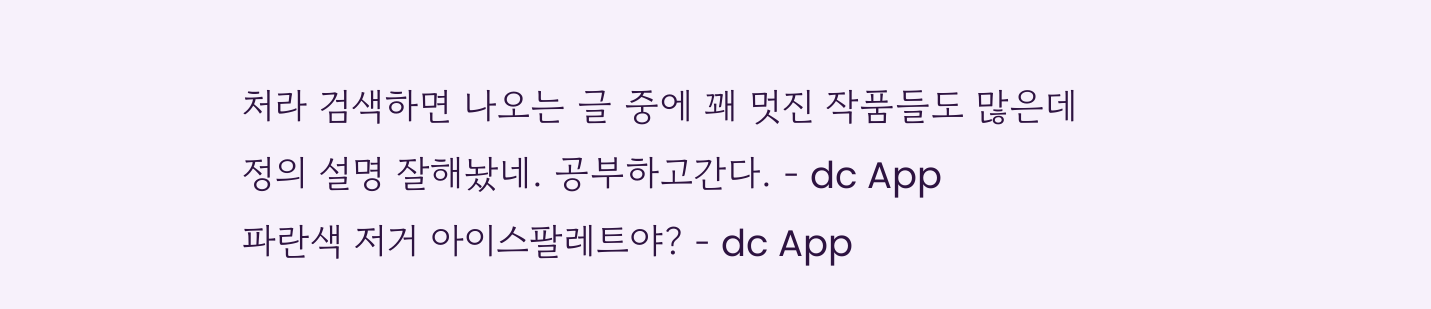처라 검색하면 나오는 글 중에 꽤 멋진 작품들도 많은데
정의 설명 잘해놨네. 공부하고간다. - dc App
파란색 저거 아이스팔레트야? - dc App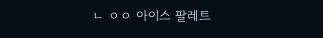ㄴ ㅇㅇ 아이스 팔레트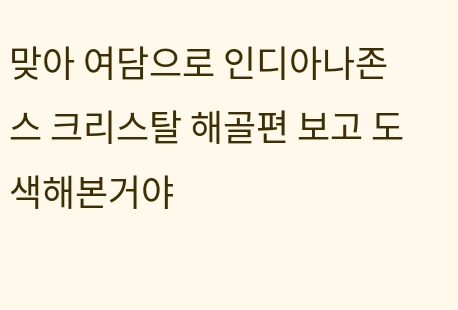맞아 여담으로 인디아나존스 크리스탈 해골편 보고 도색해본거야